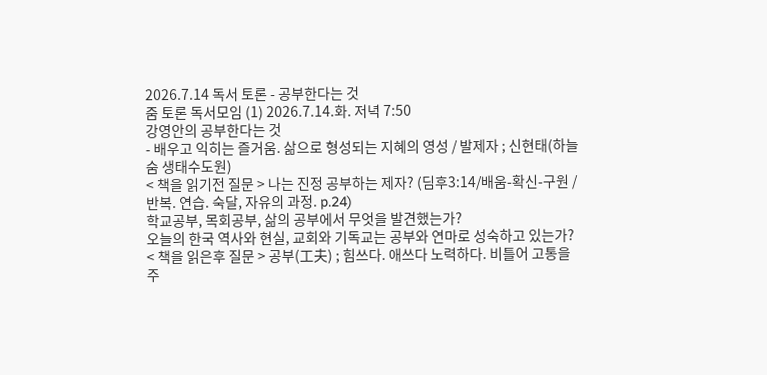2026.7.14 독서 토론 - 공부한다는 것
줌 토론 독서모임 (1) 2026.7.14.화. 저녁 7:50
강영안의 공부한다는 것
- 배우고 익히는 즐거움. 삶으로 형성되는 지혜의 영성 / 발제자 ; 신현태(하늘숨 생태수도원)
< 책을 읽기전 질문 > 나는 진정 공부하는 제자? (딤후3:14/배움-확신-구원 /반복. 연습. 숙달, 자유의 과정. p.24)
학교공부, 목회공부, 삶의 공부에서 무엇을 발견했는가?
오늘의 한국 역사와 현실, 교회와 기독교는 공부와 연마로 성숙하고 있는가?
< 책을 읽은후 질문 > 공부(工夫) ; 힘쓰다. 애쓰다 노력하다. 비틀어 고통을 주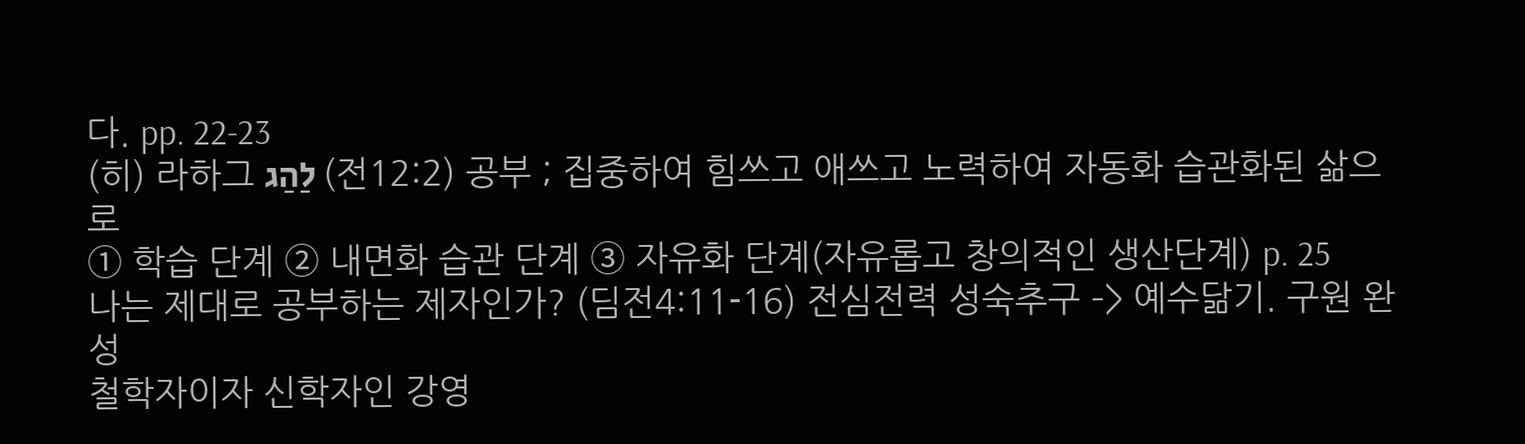다. pp. 22-23
(히) 라하그 לַהַג (전12:2) 공부 ; 집중하여 힘쓰고 애쓰고 노력하여 자동화 습관화된 삶으로
① 학습 단계 ② 내면화 습관 단계 ③ 자유화 단계(자유롭고 창의적인 생산단계) p. 25
나는 제대로 공부하는 제자인가? (딤전4:11-16) 전심전력 성숙추구 –> 예수닮기. 구원 완성
철학자이자 신학자인 강영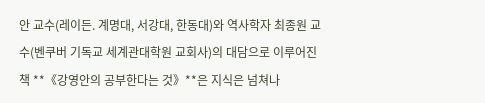안 교수(레이든. 계명대, 서강대, 한동대)와 역사학자 최종원 교수(벤쿠버 기독교 세계관대학원 교회사)의 대담으로 이루어진 책 **《강영안의 공부한다는 것》**은 지식은 넘쳐나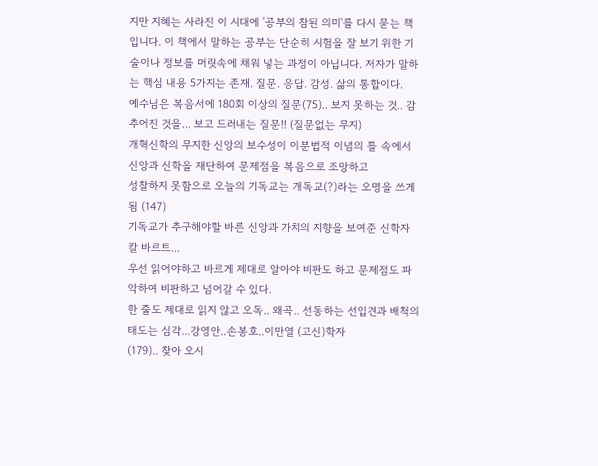지만 지혜는 사라진 이 시대에 '공부의 참된 의미'를 다시 묻는 책입니다. 이 책에서 말하는 공부는 단순히 시험을 잘 보기 위한 기술이나 정보를 머릿속에 채워 넣는 과정이 아닙니다. 저자가 말하는 핵심 내용 5가지는 존재. 질문. 응답. 감성. 삶의 통합이다.
예수님은 복음서에 180회 이상의 질문(75).. 보지 못하는 것.. 감추어진 것을... 보고 드러내는 질문!! (질문없는 무지)
개혁신학의 무지한 신앙의 보수성이 이분법적 이념의 틀 속에서 신앙과 신학을 재단하여 문제점을 복음으로 조망하고
성찰하지 못함으로 오늘의 기독교는 개독교(?)라는 오명을 쓰게 됨 (147)
기독교가 추구해야할 바른 신앙과 가치의 지향을 보여준 신학자 칼 바르트...
우선 읽어야하고 바르게 제대로 알아야 비판도 하고 문제점도 파악하여 비판하고 넘어갈 수 있다.
한 줄도 제대로 읽지 않고 오독.. 왜곡.. 선동하는 선입견과 배척의 태도는 심각...강영안..손봉호..이만열 (고신)학자
(179).. 찾아 오시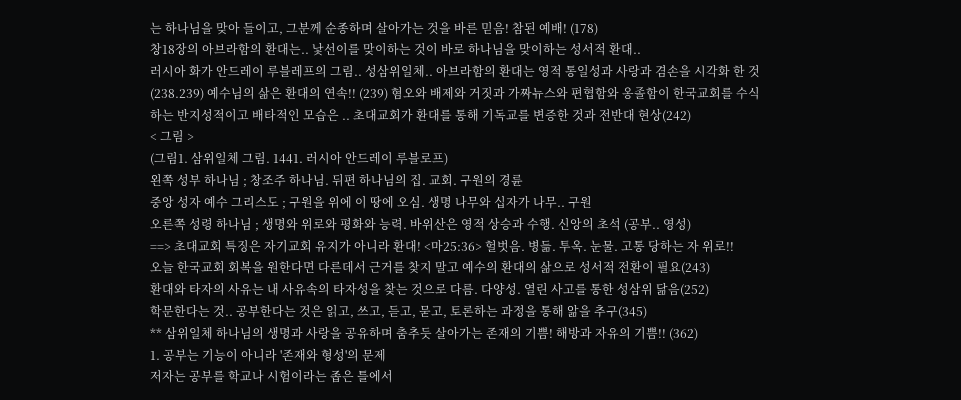는 하나님을 맞아 들이고, 그분께 순종하며 살아가는 것을 바른 믿음! 참된 예배! (178)
창18장의 아브라함의 환대는.. 낯선이를 맞이하는 것이 바로 하나님을 맞이하는 성서적 환대..
러시아 화가 안드레이 루블레프의 그림.. 성삼위일체.. 아브라함의 환대는 영적 통일성과 사랑과 겸손을 시각화 한 것
(238.239) 예수님의 삶은 환대의 연속!! (239) 혐오와 배제와 거짓과 가짜뉴스와 편협함와 옹졸함이 한국교회를 수식
하는 반지성적이고 배타적인 모습은 .. 초대교회가 환대를 통해 기독교를 변증한 것과 전반대 현상(242)
< 그림 >
(그림1. 삼위일체 그림. 1441. 러시아 안드레이 루블로프)
왼쪽 성부 하나님 ; 창조주 하나님. 뒤편 하나님의 집. 교회. 구원의 경륜
중앙 성자 예수 그리스도 ; 구원을 위에 이 땅에 오심. 생명 나무와 십자가 나무.. 구원
오른쪽 성령 하나님 ; 생명와 위로와 평화와 능력. 바위산은 영적 상승과 수행. 신앙의 초석 (공부.. 영성)
==> 초대교회 특징은 자기교회 유지가 아니라 환대! <마25:36> 헐벗음. 병듦. 투옥. 눈물. 고통 당하는 자 위로!!
오늘 한국교회 회복을 원한다면 다른데서 근거를 찾지 말고 예수의 환대의 삶으로 성서적 전환이 필요(243)
환대와 타자의 사유는 내 사유속의 타자성을 찾는 것으로 다름. 다양성. 열린 사고를 통한 성삼위 닮음(252)
학문한다는 것.. 공부한다는 것은 읽고, 쓰고, 듣고, 묻고, 토론하는 과정을 통해 앎을 추구(345)
** 삼위일체 하나님의 생명과 사랑을 공유하며 춤추듯 살아가는 존재의 기쁨! 해방과 자유의 기쁨!! (362)
1. 공부는 기능이 아니라 '존재와 형성'의 문제
저자는 공부를 학교나 시험이라는 좁은 틀에서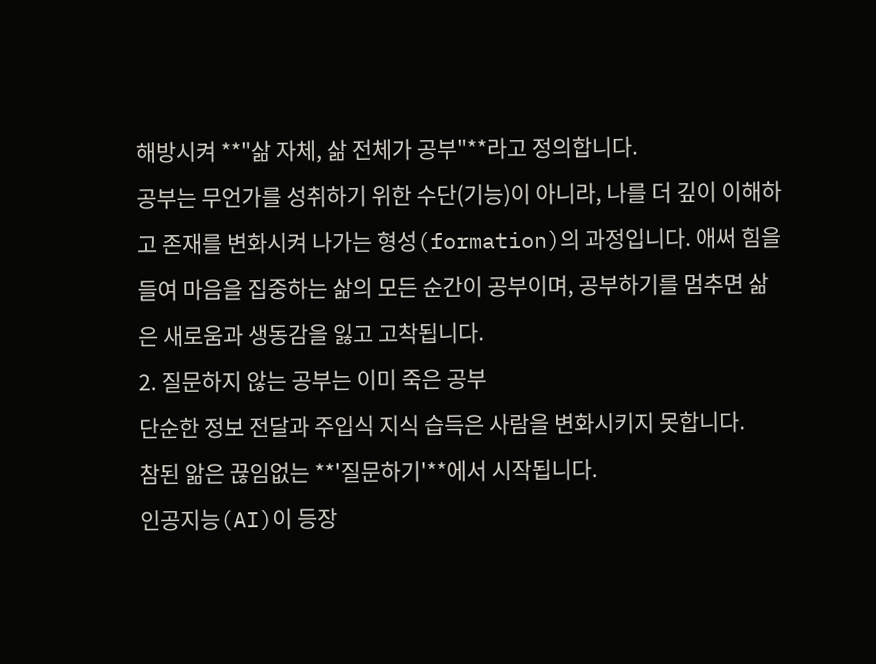해방시켜 **"삶 자체, 삶 전체가 공부"**라고 정의합니다.
공부는 무언가를 성취하기 위한 수단(기능)이 아니라, 나를 더 깊이 이해하고 존재를 변화시켜 나가는 형성(formation)의 과정입니다. 애써 힘을 들여 마음을 집중하는 삶의 모든 순간이 공부이며, 공부하기를 멈추면 삶은 새로움과 생동감을 잃고 고착됩니다.
2. 질문하지 않는 공부는 이미 죽은 공부
단순한 정보 전달과 주입식 지식 습득은 사람을 변화시키지 못합니다.
참된 앎은 끊임없는 **'질문하기'**에서 시작됩니다.
인공지능(AI)이 등장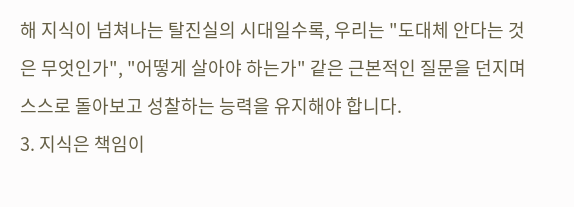해 지식이 넘쳐나는 탈진실의 시대일수록, 우리는 "도대체 안다는 것은 무엇인가", "어떻게 살아야 하는가" 같은 근본적인 질문을 던지며 스스로 돌아보고 성찰하는 능력을 유지해야 합니다.
3. 지식은 책임이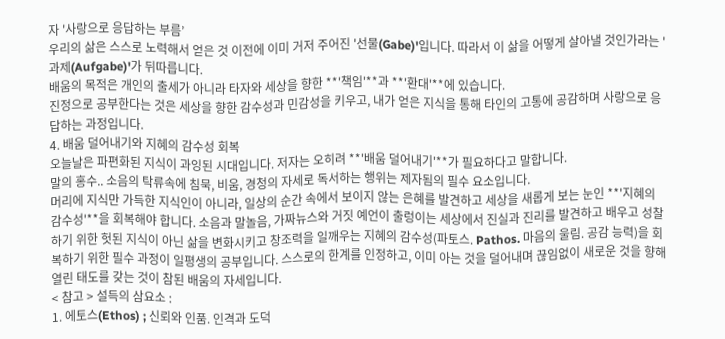자 '사랑으로 응답하는 부름’
우리의 삶은 스스로 노력해서 얻은 것 이전에 이미 거저 주어진 '선물(Gabe)'입니다. 따라서 이 삶을 어떻게 살아낼 것인가라는 '과제(Aufgabe)'가 뒤따릅니다.
배움의 목적은 개인의 출세가 아니라 타자와 세상을 향한 **'책임'**과 **'환대'**에 있습니다.
진정으로 공부한다는 것은 세상을 향한 감수성과 민감성을 키우고, 내가 얻은 지식을 통해 타인의 고통에 공감하며 사랑으로 응답하는 과정입니다.
4. 배움 덜어내기와 지혜의 감수성 회복
오늘날은 파편화된 지식이 과잉된 시대입니다. 저자는 오히려 **'배움 덜어내기'**가 필요하다고 말합니다.
말의 홍수.. 소음의 탁류속에 침묵, 비움, 경청의 자세로 독서하는 행위는 제자됨의 필수 요소입니다.
머리에 지식만 가득한 지식인이 아니라, 일상의 순간 속에서 보이지 않는 은혜를 발견하고 세상을 새롭게 보는 눈인 **'지혜의 감수성'**을 회복해야 합니다. 소음과 말놀음, 가짜뉴스와 거짓 예언이 출렁이는 세상에서 진실과 진리를 발견하고 배우고 성찰하기 위한 헛된 지식이 아닌 삶을 변화시키고 창조력을 일깨우는 지혜의 감수성(파토스. Pathos. 마음의 울림. 공감 능력)을 회복하기 위한 필수 과정이 일평생의 공부입니다. 스스로의 한계를 인정하고, 이미 아는 것을 덜어내며 끊임없이 새로운 것을 향해 열린 태도를 갖는 것이 참된 배움의 자세입니다.
< 참고 > 설득의 삼요소 :
1. 에토스(Ethos) ; 신뢰와 인품. 인격과 도덕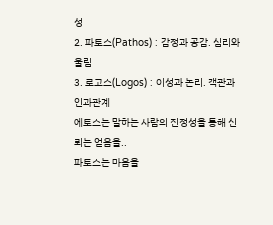성
2. 파토스(Pathos) : 감정과 공감. 심리와 울림
3. 로고스(Logos) : 이성과 논리. 객관과 인과관계
에토스는 말하는 사람의 진정성을 통해 신뢰는 얻음을..
파토스는 마음을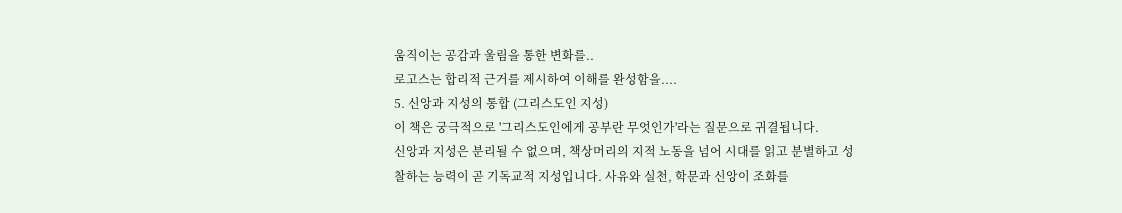움직이는 공감과 울림을 통한 변화를..
로고스는 합리적 근거를 제시하여 이해를 완성함을....
5. 신앙과 지성의 통합 (그리스도인 지성)
이 책은 궁극적으로 '그리스도인에게 공부란 무엇인가'라는 질문으로 귀결됩니다.
신앙과 지성은 분리될 수 없으며, 책상머리의 지적 노동을 넘어 시대를 읽고 분별하고 성찰하는 능력이 곧 기독교적 지성입니다. 사유와 실천, 학문과 신앙이 조화를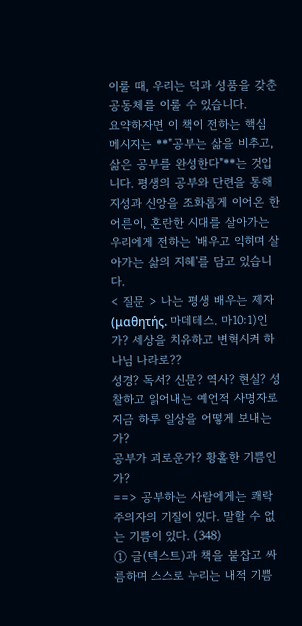이룰 때, 우리는 덕과 성품을 갖춘 공동체를 이룰 수 있습니다.
요약하자면 이 책이 전하는 핵심 메시지는 **"공부는 삶을 비추고, 삶은 공부를 완성한다"**는 것입니다. 평생의 공부와 단련을 통해 지성과 신앙을 조화롭게 이어온 한 어른이, 혼란한 시대를 살아가는 우리에게 전하는 '배우고 익히며 살아가는 삶의 지혜'를 담고 있습니다.
< 질문 > 나는 평생 배우는 제자(μαθητής. 마데테스. 마10:1)인가? 세상을 치유하고 변혁시켜 하나님 나라로??
성경? 독서? 신문? 역사? 현실? 성찰하고 읽어내는 예언적 사명자로 지금 하루 일상을 어떻게 보내는가?
공부가 괴로운가? 황홀한 기쁨인가?
==> 공부하는 사람에게는 쾌락주의자의 기질이 있다. 말할 수 없는 기쁨이 있다. (348)
① 글(텍스트)과 책을 붙잡고 싸름하며 스스로 누리는 내적 기쁨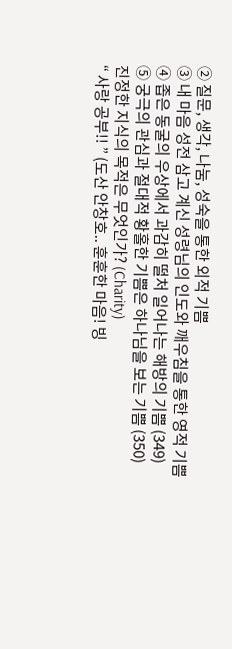② 질문, 생각, 나눔, 성숙을 통한 외적 기쁨
③ 내 마음 성전 삼고 계신 성령님의 인도와 깨우침을 통한 영적 기쁨
④ 좁은 동굴의 우상에서 과감히 떨처 일어나는 해방의 기쁨 (349)
⑤ 궁극의 관심과 절대적 황홀한 기쁨은 하나님을 보는 기쁨 (350)
진정한 지식의 목적은 무엇인가? (Charity)
“ 사랑 공부!! ” (도산 안창호.. 훈훈한 마음! 빙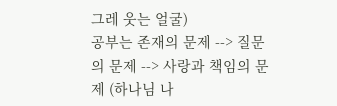그레 웃는 얼굴)
공부는 존재의 문제 --> 질문의 문제 --> 사랑과 책임의 문제 (하나님 나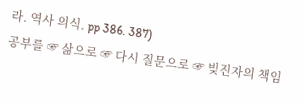라. 역사 의식. pp 386. 387)
공부를 ☞ 삶으로 ☞ 다시 질문으로 ☞ 빚진자의 책임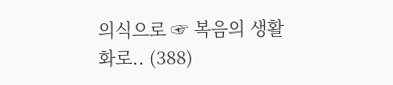의식으로 ☞ 복음의 생활화로.. (388)